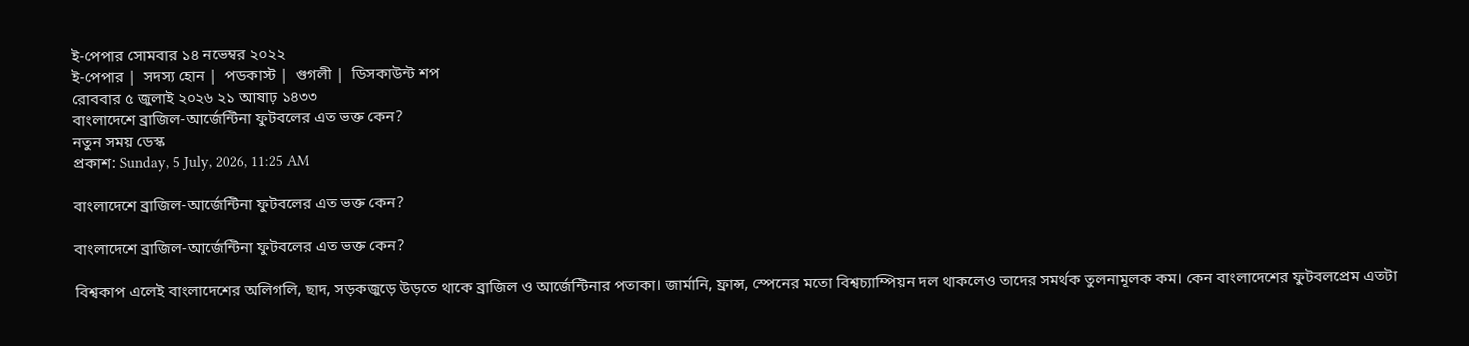ই-পেপার সোমবার ১৪ নভেম্বর ২০২২
ই-পেপার |  সদস্য হোন |  পডকাস্ট |  গুগলী |  ডিসকাউন্ট শপ
রোববার ৫ জুলাই ২০২৬ ২১ আষাঢ় ১৪৩৩
বাংলাদেশে ব্রাজিল-আর্জেন্টিনা ফুটবলের এত ভক্ত কেন?
নতুন সময় ডেস্ক
প্রকাশ: Sunday, 5 July, 2026, 11:25 AM

বাংলাদেশে ব্রাজিল-আর্জেন্টিনা ফুটবলের এত ভক্ত কেন?

বাংলাদেশে ব্রাজিল-আর্জেন্টিনা ফুটবলের এত ভক্ত কেন?

বিশ্বকাপ এলেই বাংলাদেশের অলিগলি, ছাদ, সড়কজুড়ে উড়তে থাকে ব্রাজিল ও আর্জেন্টিনার পতাকা। জার্মানি, ফ্রান্স, স্পেনের মতো বিশ্বচ্যাম্পিয়ন দল থাকলেও তাদের সমর্থক তুলনামূলক কম। কেন বাংলাদেশের ফুটবলপ্রেম এতটা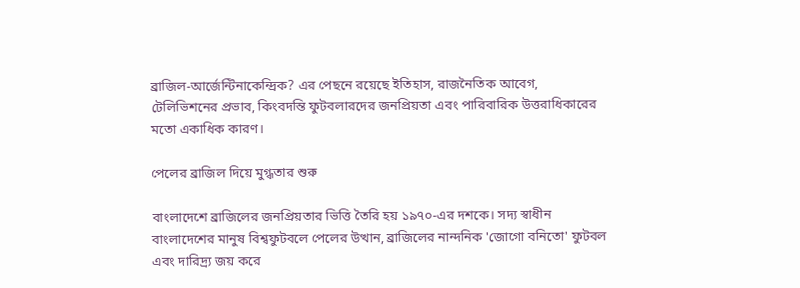ব্রাজিল-আর্জেন্টিনাকেন্দ্রিক? এর পেছনে রয়েছে ইতিহাস, রাজনৈতিক আবেগ, টেলিভিশনের প্রভাব, কিংবদন্তি ফুটবলারদের জনপ্রিয়তা এবং পারিবারিক উত্তরাধিকারের মতো একাধিক কারণ।

পেলের ব্রাজিল দিয়ে মুগ্ধতার শুরু

বাংলাদেশে ব্রাজিলের জনপ্রিয়তার ভিত্তি তৈরি হয় ১৯৭০-এর দশকে। সদ্য স্বাধীন বাংলাদেশের মানুষ বিশ্বফুটবলে পেলের উত্থান, ব্রাজিলের নান্দনিক 'জোগো বনিতো' ফুটবল এবং দারিদ্র্য জয় করে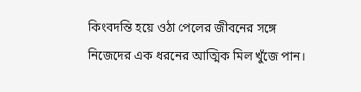কিংবদন্তি হয়ে ওঠা পেলের জীবনের সঙ্গে নিজেদের এক ধরনের আত্মিক মিল খুঁজে পান।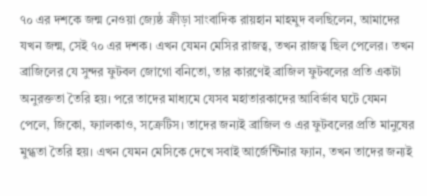৭০ এর দশকে জন্ম নেওয়া জ্যেষ্ঠ ক্রীড়া সাংবাদিক রায়হান মাহমুদ বলছিলেন, আমাদের যখন জন্ম, সেই ৭০ এর দশক। এখন যেমন মেসির রাজত্ব, তখন রাজত্ব ছিল পেলের। তখন ব্রাজিলের যে সুন্দর ফুটবল জোগো বনিতো, তার কারণেই ব্রাজিল ফুটবলের প্রতি একটা অনুরক্ততা তৈরি হয়। পরে তাদের মাধ্যমে যেসব মহাতারকাদের আবির্ভাব ঘটে যেমন পেলে, জিকো, ফ্যালকাও, সক্রেটিস। তাদের জন্যই ব্রাজিল ও এর ফুটবলের প্রতি মানুষের মুগ্ধতা তৈরি হয়। এখন যেমন মেসিকে দেখে সবাই আর্জেন্টিনার ফ্যান, তখন তাদের জন্যই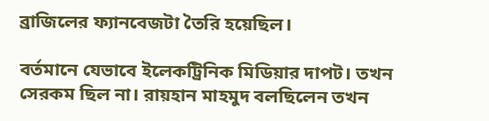ব্রাজিলের ফ্যানবেজটা তৈরি হয়েছিল।

বর্তমানে যেভাবে ইলেকট্রিনিক মিডিয়ার দাপট। তখন সেরকম ছিল না। রায়হান মাহমুদ বলছিলেন তখন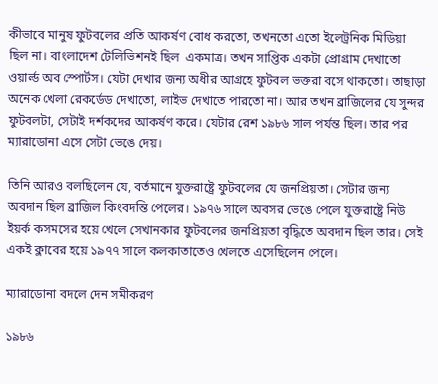কীভাবে মানুষ ফুটবলের প্রতি আকর্ষণ বোধ করতো, তখনতো এতো ইলেট্রনিক মিডিয়া ছিল না। বাংলাদেশ টেলিভিশনই ছিল  একমাত্র। তখন সাপ্তিক একটা প্রোগ্রাম দেখাতো ওয়ার্ল্ড অব স্পোর্টস। যেটা দেখার জন্য অধীর আগ্রহে ফুটবল ভক্তরা বসে থাকতো। তাছাড়া অনেক খেলা রেকর্ডেড দেখাতো, লাইভ দেখাতে পারতো না। আর তখন ব্রাজিলের যে সুন্দর ফুটবলটা, সেটাই দর্শকদের আকর্ষণ করে। যেটার রেশ ১৯৮৬ সাল পর্যন্ত ছিল। তার পর ম্যারাডোনা এসে সেটা ভেঙে দেয়।

তিনি আরও বলছিলেন যে, বর্তমানে যুক্তরাষ্ট্রে ফুটবলের যে জনপ্রিয়তা। সেটার জন্য অবদান ছিল ব্রাজিল কিংবদন্তি পেলের। ১৯৭৬ সালে অবসর ভেঙে পেলে যুক্তরাষ্ট্রে নিউ ইয়র্ক কসমসের হয়ে খেলে সেখানকার ফুটবলের জনপ্রিয়তা বৃদ্ধিতে অবদান ছিল তার। সেই একই ক্লাবের হয়ে ১৯৭৭ সালে কলকাতাতেও খেলতে এসেছিলেন পেলে।

ম্যারাডোনা বদলে দেন সমীকরণ

১৯৮৬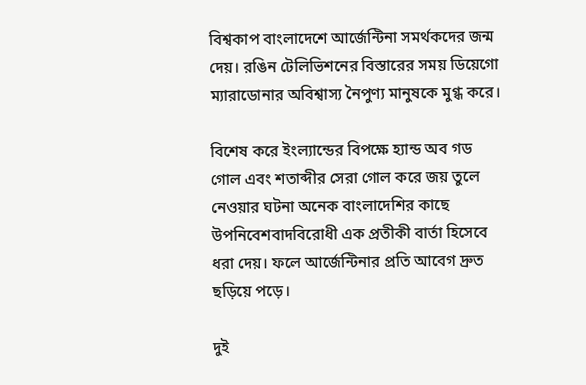বিশ্বকাপ বাংলাদেশে আর্জেন্টিনা সমর্থকদের জন্ম দেয়। রঙিন টেলিভিশনের বিস্তারের সময় ডিয়েগো ম্যারাডোনার অবিশ্বাস্য নৈপুণ্য মানুষকে মুগ্ধ করে।

বিশেষ করে ইংল্যান্ডের বিপক্ষে হ্যান্ড অব গড গোল এবং শতাব্দীর সেরা গোল করে জয় তুলে নেওয়ার ঘটনা অনেক বাংলাদেশির কাছে উপনিবেশবাদবিরোধী এক প্রতীকী বার্তা হিসেবে ধরা দেয়। ফলে আর্জেন্টিনার প্রতি আবেগ দ্রুত ছড়িয়ে পড়ে।

দুই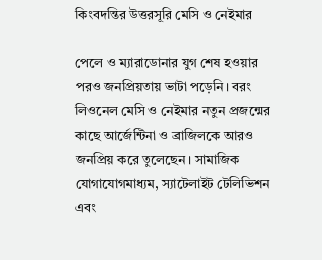কিংবদন্তির উত্তরসূরি মেসি ও নেইমার

পেলে ও ম্যারাডোনার যুগ শেষ হওয়ার পরও জনপ্রিয়তায় ভাটা পড়েনি। বরং লিওনেল মেসি ও নেইমার নতুন প্রজন্মের কাছে আর্জেন্টিনা ও ব্রাজিলকে আরও জনপ্রিয় করে তুলেছেন। সামাজিক যোগাযোগমাধ্যম, স্যাটেলাইট টেলিভিশন এবং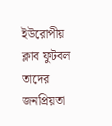ইউরোপীয় ক্লাব ফুটবল তাদের জনপ্রিয়তা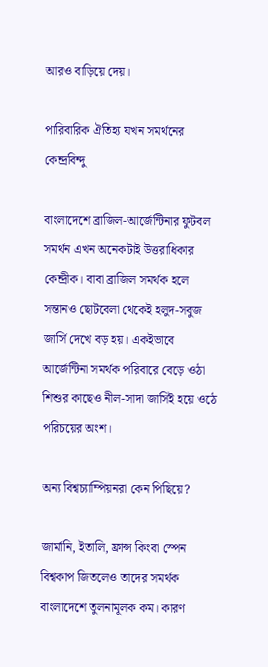আরও বাড়িয়ে দেয়।

পারিবারিক ঐতিহ্য যখন সমর্থনের কেন্দ্রবিন্দু

বাংলাদেশে ব্রাজিল-আর্জেন্টিনার ফুটবল সমর্থন এখন অনেকটাই উত্তরাধিকার কেন্দ্রীক। বাবা ব্রাজিল সমর্থক হলে সন্তানও ছোটবেলা থেকেই হলুদ-সবুজ জার্সি দেখে বড় হয়। একইভাবে আর্জেন্টিনা সমর্থক পরিবারে বেড়ে ওঠা শিশুর কাছেও নীল-সাদা জার্সিই হয়ে ওঠে পরিচয়ের অংশ।

অন্য বিশ্বচ্যাম্পিয়নরা কেন পিছিয়ে?

জার্মানি, ইতালি, ফ্রান্স কিংবা স্পেন বিশ্বকাপ জিতলেও তাদের সমর্থক বাংলাদেশে তুলনামূলক কম। কারণ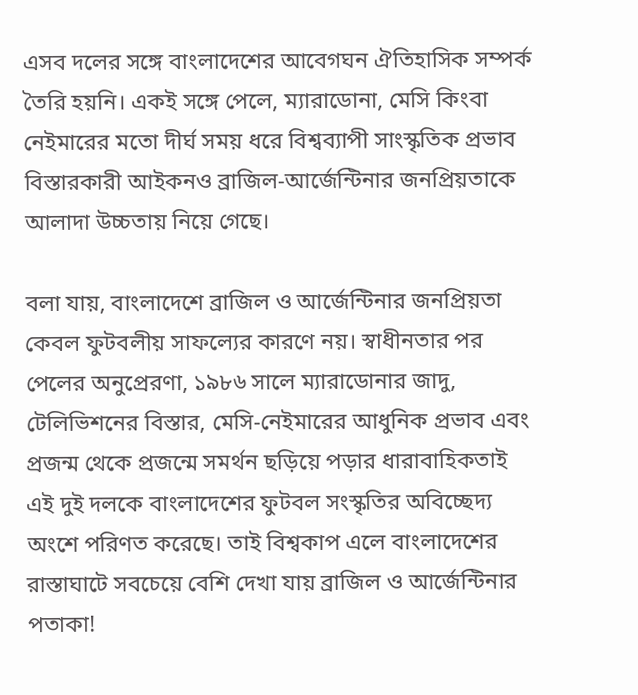এসব দলের সঙ্গে বাংলাদেশের আবেগঘন ঐতিহাসিক সম্পর্ক তৈরি হয়নি। একই সঙ্গে পেলে, ম্যারাডোনা, মেসি কিংবা নেইমারের মতো দীর্ঘ সময় ধরে বিশ্বব্যাপী সাংস্কৃতিক প্রভাব বিস্তারকারী আইকনও ব্রাজিল-আর্জেন্টিনার জনপ্রিয়তাকে আলাদা উচ্চতায় নিয়ে গেছে।

বলা যায়, বাংলাদেশে ব্রাজিল ও আর্জেন্টিনার জনপ্রিয়তা কেবল ফুটবলীয় সাফল্যের কারণে নয়। স্বাধীনতার পর পেলের অনুপ্রেরণা, ১৯৮৬ সালে ম্যারাডোনার জাদু, টেলিভিশনের বিস্তার, মেসি-নেইমারের আধুনিক প্রভাব এবং প্রজন্ম থেকে প্রজন্মে সমর্থন ছড়িয়ে পড়ার ধারাবাহিকতাই এই দুই দলকে বাংলাদেশের ফুটবল সংস্কৃতির অবিচ্ছেদ্য অংশে পরিণত করেছে। তাই বিশ্বকাপ এলে বাংলাদেশের রাস্তাঘাটে সবচেয়ে বেশি দেখা যায় ব্রাজিল ও আর্জেন্টিনার পতাকা!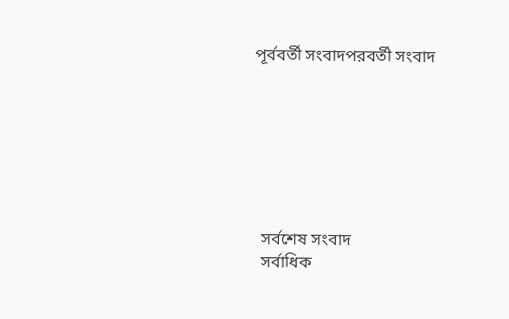পূর্ববর্তী সংবাদপরবর্তী সংবাদ







  সর্বশেষ সংবাদ
  সর্বাধিক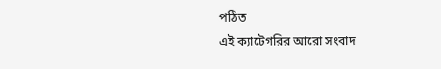পঠিত
এই ক্যাটেগরির আরো সংবাদ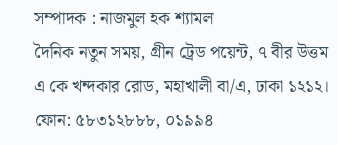সম্পাদক : নাজমুল হক শ্যামল
দৈনিক নতুন সময়, গ্রীন ট্রেড পয়েন্ট, ৭ বীর উত্তম এ কে খন্দকার রোড, মহাখালী বা/এ, ঢাকা ১২১২।
ফোন: ৫৮৩১২৮৮৮, ০১৯৯৪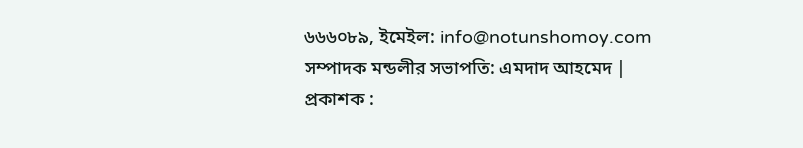৬৬৬০৮৯, ইমেইল: info@notunshomoy.com
সম্পাদক মন্ডলীর সভাপতি: এমদাদ আহমেদ | প্রকাশক :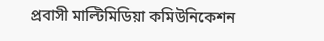প্রবাসী মাল্টিমিডিয়া কমিউনিকেশন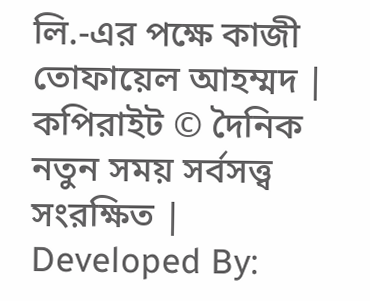লি.-এর পক্ষে কাজী তোফায়েল আহম্মদ | কপিরাইট © দৈনিক নতুন সময় সর্বসত্ত্ব সংরক্ষিত | Developed By: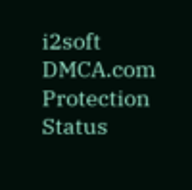i2soft
DMCA.com Protection Status